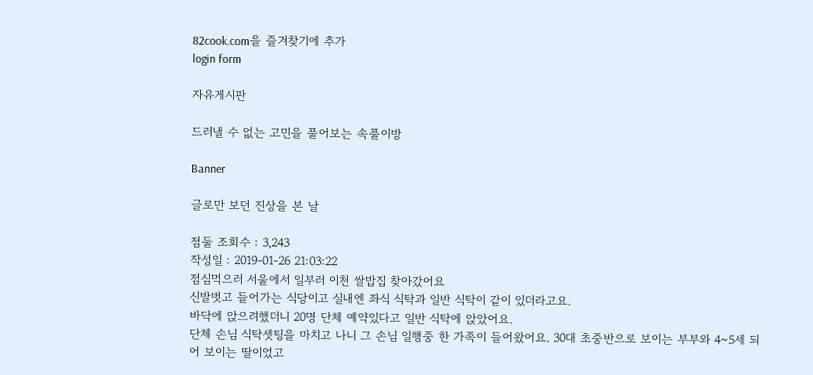82cook.com을 즐겨찾기에 추가
login form

자유게시판

드러낼 수 없는 고민을 풀어보는 속풀이방

Banner

글로만 보던 진상을 본 날

점둘 조회수 : 3,243
작성일 : 2019-01-26 21:03:22
점심먹으러 서울에서 일부러 이천 쌀밥집 찾아갔어요
신발벗고 들어가는 식당이고 실내엔 좌식 식탁과 일반 식탁이 같이 있더라고요.
바닥에 앉으려했더니 20명 단체 예약있다고 일반 식탁에 앉았어요.
단체 손님 식탁셋팅을 마치고 나니 그 손님 일행중 한 가족이 들어왔어요. 30대 초중반으로 보이는 부부와 4~5세 되어 보이는 딸이었고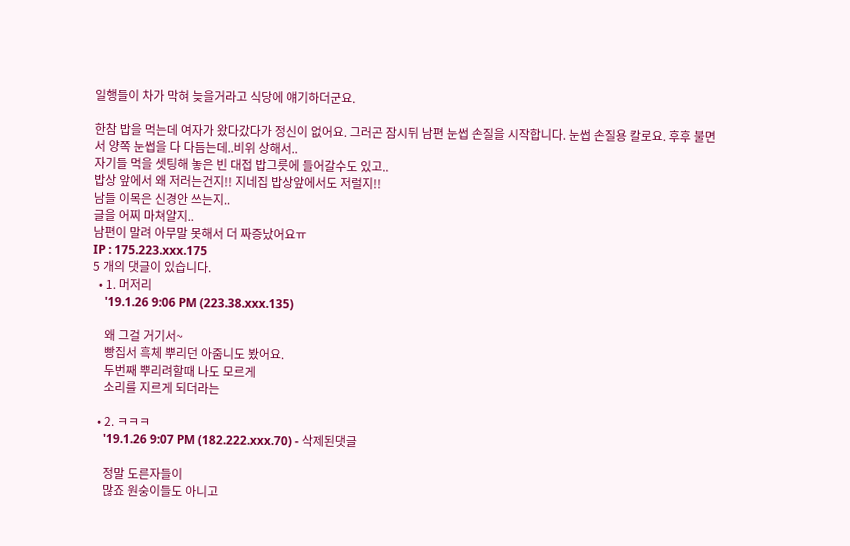일행들이 차가 막혀 늦을거라고 식당에 얘기하더군요.

한참 밥을 먹는데 여자가 왔다갔다가 정신이 없어요. 그러곤 잠시뒤 남편 눈썹 손질을 시작합니다. 눈썹 손질용 칼로요. 후후 불면서 양쪽 눈썹을 다 다듬는데..비위 상해서..
자기들 먹을 셋팅해 놓은 빈 대접 밥그릇에 들어갈수도 있고..
밥상 앞에서 왜 저러는건지!! 지네집 밥상앞에서도 저럴지!!
남들 이목은 신경안 쓰는지..
글을 어찌 마쳐얄지..
남편이 말려 아무말 못해서 더 짜증났어요ㅠ
IP : 175.223.xxx.175
5 개의 댓글이 있습니다.
  • 1. 머저리
    '19.1.26 9:06 PM (223.38.xxx.135)

    왜 그걸 거기서~
    빵집서 흑체 뿌리던 아줌니도 봤어요.
    두번째 뿌리려할때 나도 모르게
    소리를 지르게 되더라는

  • 2. ㅋㅋㅋ
    '19.1.26 9:07 PM (182.222.xxx.70) - 삭제된댓글

    정말 도른자들이
    많죠 원숭이들도 아니고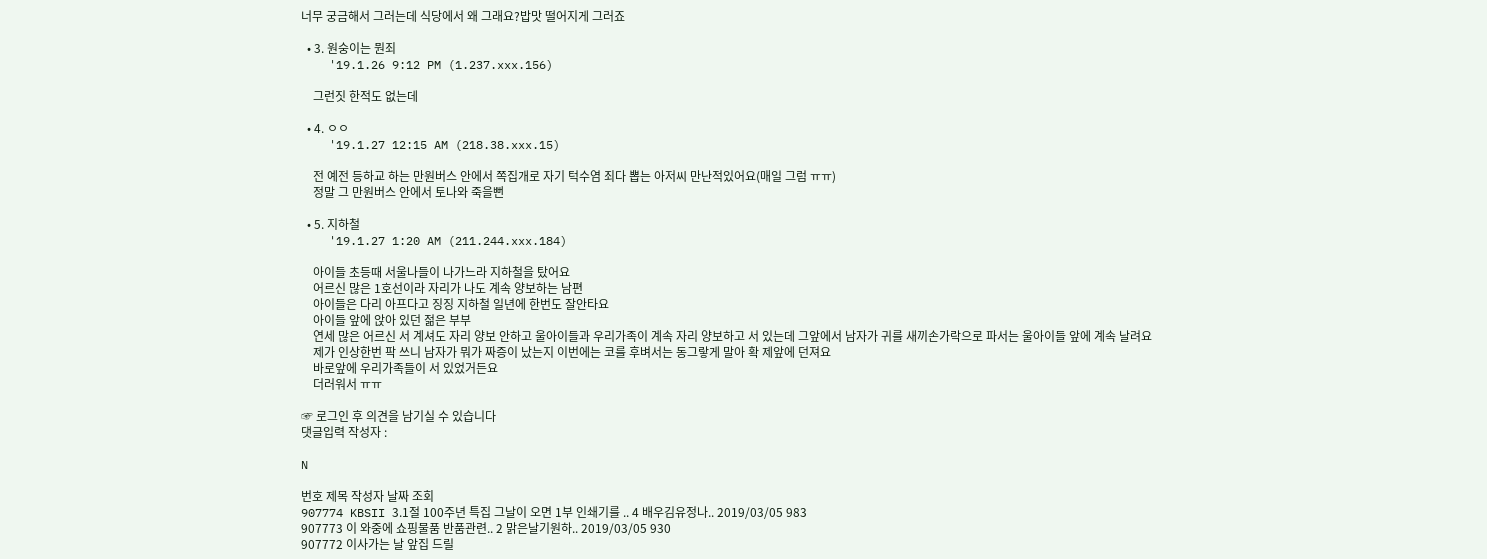너무 궁금해서 그러는데 식당에서 왜 그래요?밥맛 떨어지게 그러죠

  • 3. 원숭이는 뭔죄
    '19.1.26 9:12 PM (1.237.xxx.156)

    그런짓 한적도 없는데

  • 4. ㅇㅇ
    '19.1.27 12:15 AM (218.38.xxx.15)

    전 예전 등하교 하는 만원버스 안에서 쪽집개로 자기 턱수염 죄다 뽑는 아저씨 만난적있어요(매일 그럼 ㅠㅠ)
    정말 그 만원버스 안에서 토나와 죽을뻔

  • 5. 지하철
    '19.1.27 1:20 AM (211.244.xxx.184)

    아이들 초등때 서울나들이 나가느라 지하철을 탔어요
    어르신 많은 1호선이라 자리가 나도 계속 양보하는 남편
    아이들은 다리 아프다고 징징 지하철 일년에 한번도 잘안타요
    아이들 앞에 앉아 있던 젊은 부부
    연세 많은 어르신 서 계셔도 자리 양보 안하고 울아이들과 우리가족이 계속 자리 양보하고 서 있는데 그앞에서 남자가 귀를 새끼손가락으로 파서는 울아이들 앞에 계속 날려요
    제가 인상한번 팍 쓰니 남자가 뭐가 짜증이 났는지 이번에는 코를 후벼서는 동그랗게 말아 확 제앞에 던져요
    바로앞에 우리가족들이 서 있었거든요
    더러워서 ㅠㅠ

☞ 로그인 후 의견을 남기실 수 있습니다
댓글입력 작성자 :

N

번호 제목 작성자 날짜 조회
907774 KBSII 3.1절 100주년 특집 그날이 오면 1부 인쇄기를 .. 4 배우김유정나.. 2019/03/05 983
907773 이 와중에 쇼핑물품 반품관련.. 2 맑은날기원하.. 2019/03/05 930
907772 이사가는 날 앞집 드릴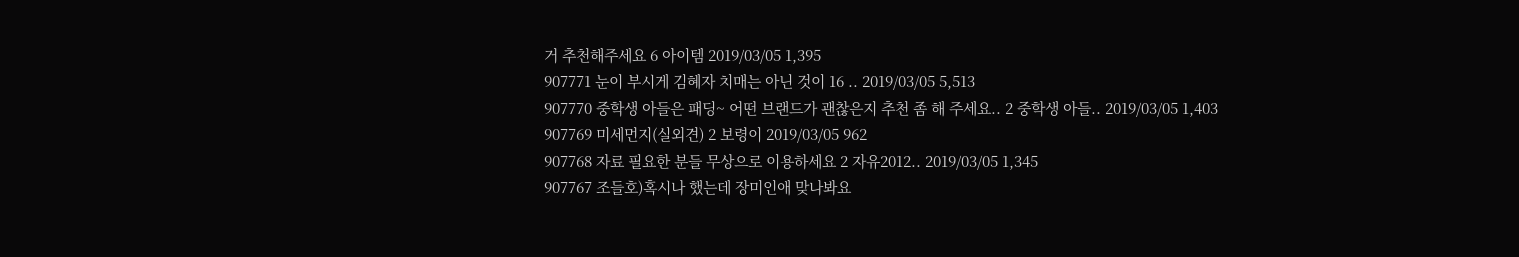거 추천해주세요 6 아이템 2019/03/05 1,395
907771 눈이 부시게 김혜자 치매는 아닌 것이 16 .. 2019/03/05 5,513
907770 중학생 아들은 패딩~ 어떤 브랜드가 괜찮은지 추천 좀 해 주세요.. 2 중학생 아들.. 2019/03/05 1,403
907769 미세먼지(실외견) 2 보령이 2019/03/05 962
907768 자료 필요한 분들 무상으로 이용하세요 2 자유2012.. 2019/03/05 1,345
907767 조들호)혹시나 했는데 장미인애 맞나봐요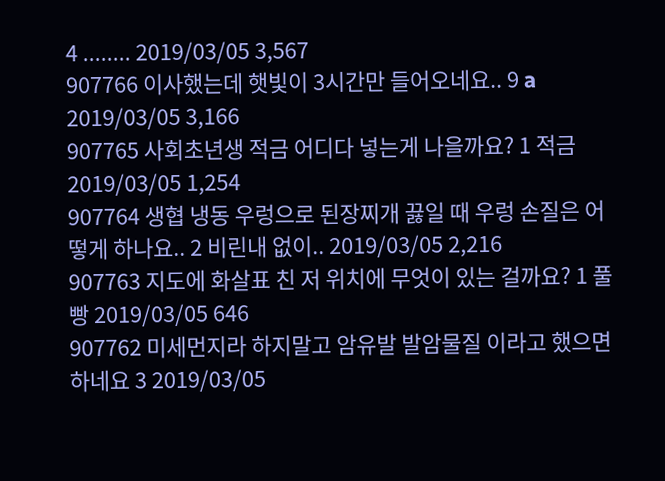4 ........ 2019/03/05 3,567
907766 이사했는데 햇빛이 3시간만 들어오네요.. 9 a 2019/03/05 3,166
907765 사회초년생 적금 어디다 넣는게 나을까요? 1 적금 2019/03/05 1,254
907764 생협 냉동 우렁으로 된장찌개 끓일 때 우렁 손질은 어떻게 하나요.. 2 비린내 없이.. 2019/03/05 2,216
907763 지도에 화살표 친 저 위치에 무엇이 있는 걸까요? 1 풀빵 2019/03/05 646
907762 미세먼지라 하지말고 암유발 발암물질 이라고 했으면하네요 3 2019/03/05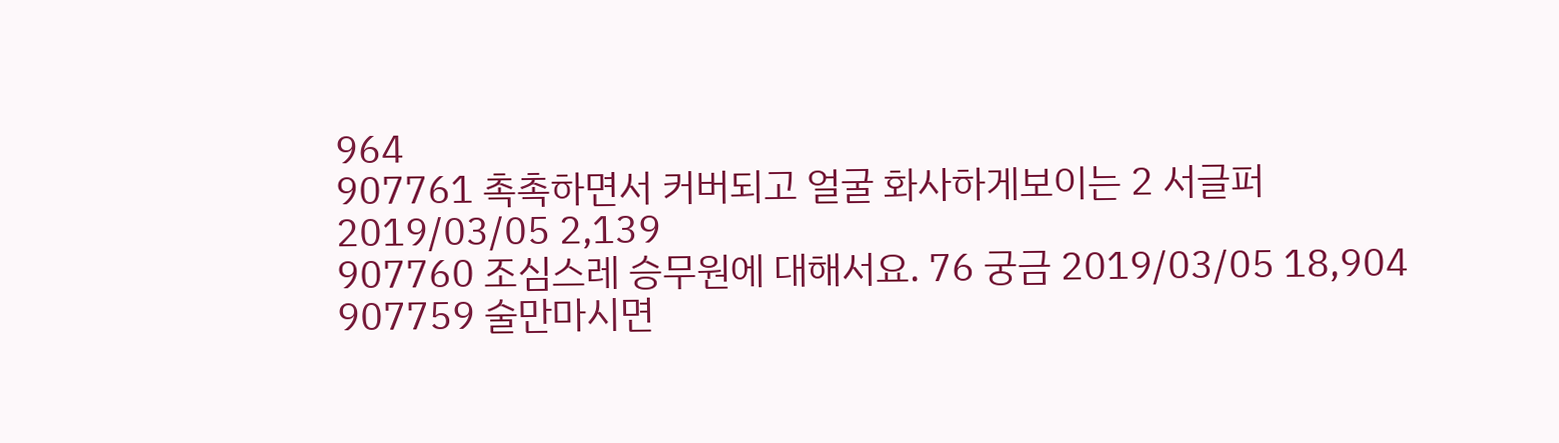964
907761 촉촉하면서 커버되고 얼굴 화사하게보이는 2 서글퍼 2019/03/05 2,139
907760 조심스레 승무원에 대해서요. 76 궁금 2019/03/05 18,904
907759 술만마시면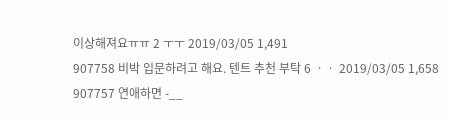이상해져요ㅠㅠ 2 ㅜㅜ 2019/03/05 1,491
907758 비박 입문하려고 해요. 텐트 추천 부탁 6 ㆍㆍ 2019/03/05 1,658
907757 연애하면 -__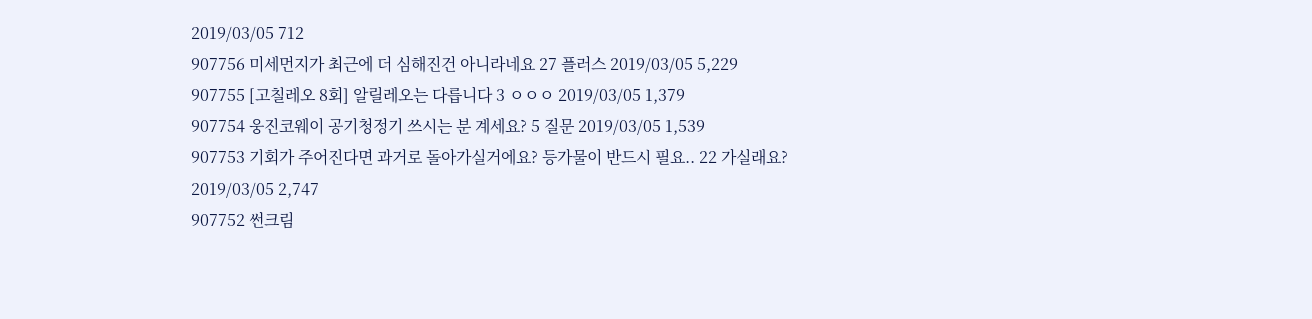2019/03/05 712
907756 미세먼지가 최근에 더 심해진건 아니라네요 27 플러스 2019/03/05 5,229
907755 [고칠레오 8회] 알릴레오는 다릅니다 3 ㅇㅇㅇ 2019/03/05 1,379
907754 웅진코웨이 공기청정기 쓰시는 분 계세요? 5 질문 2019/03/05 1,539
907753 기회가 주어진다면 과거로 돌아가실거에요? 등가물이 반드시 필요.. 22 가실래요? 2019/03/05 2,747
907752 썬크림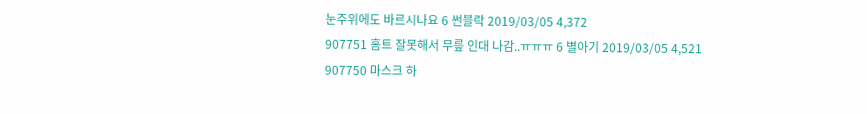눈주위에도 바르시나요 6 썬블락 2019/03/05 4,372
907751 홈트 잘못해서 무릎 인대 나감..ㅠㅠㅠ 6 별아기 2019/03/05 4,521
907750 마스크 하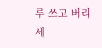루 쓰고 버리세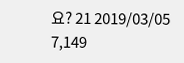요? 21 2019/03/05 7,149